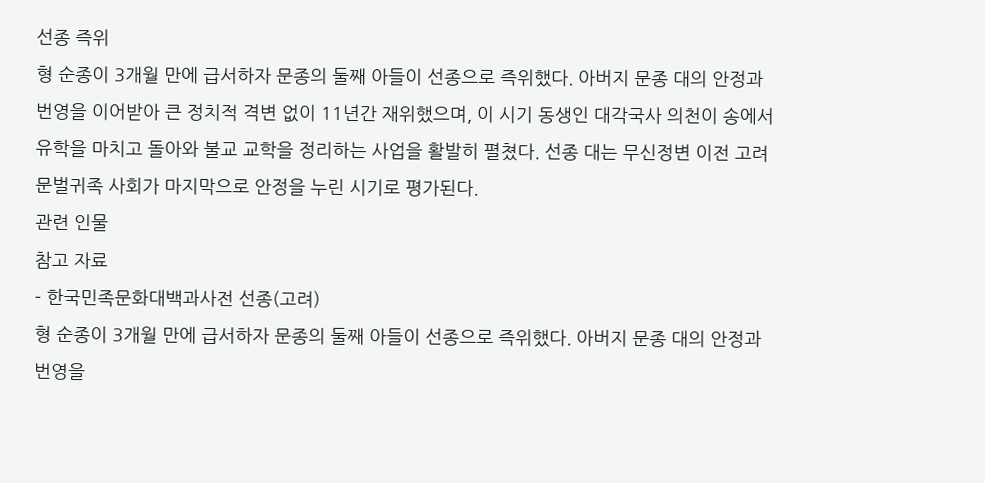선종 즉위
형 순종이 3개월 만에 급서하자 문종의 둘째 아들이 선종으로 즉위했다. 아버지 문종 대의 안정과 번영을 이어받아 큰 정치적 격변 없이 11년간 재위했으며, 이 시기 동생인 대각국사 의천이 송에서 유학을 마치고 돌아와 불교 교학을 정리하는 사업을 활발히 펼쳤다. 선종 대는 무신정변 이전 고려 문벌귀족 사회가 마지막으로 안정을 누린 시기로 평가된다.
관련 인물
참고 자료
- 한국민족문화대백과사전 선종(고려)
형 순종이 3개월 만에 급서하자 문종의 둘째 아들이 선종으로 즉위했다. 아버지 문종 대의 안정과 번영을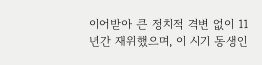이어받아 큰 정치적 격변 없이 11년간 재위했으며, 이 시기 동생인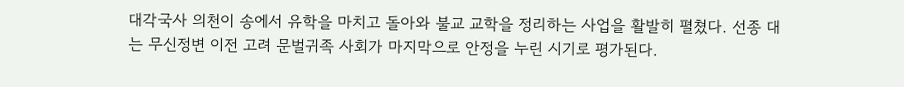대각국사 의천이 송에서 유학을 마치고 돌아와 불교 교학을 정리하는 사업을 활발히 펼쳤다. 선종 대는 무신정변 이전 고려 문벌귀족 사회가 마지막으로 안정을 누린 시기로 평가된다.